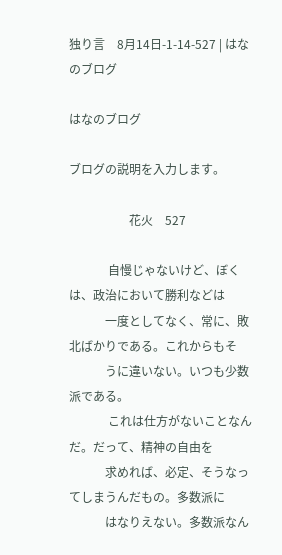独り言    8月14日-1-14-527 | はなのブログ

はなのブログ

ブログの説明を入力します。

                    花火    527

             自慢じゃないけど、ぼくは、政治において勝利などは
            一度としてなく、常に、敗北ばかりである。これからもそ
            うに違いない。いつも少数派である。
             これは仕方がないことなんだ。だって、精神の自由を
            求めれば、必定、そうなってしまうんだもの。多数派に
            はなりえない。多数派なん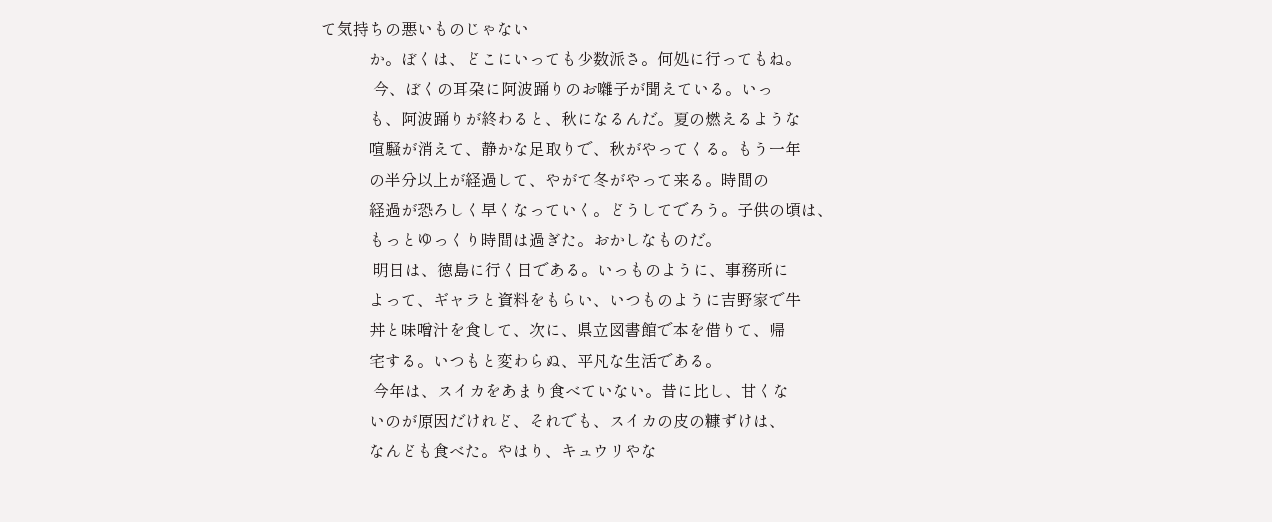て気持ちの悪いものじゃない
            か。ぼくは、どこにいっても少数派さ。何処に行ってもね。
             今、ぼくの耳朶に阿波踊りのお囃子が聞えている。いっ
            も、阿波踊りが終わると、秋になるんだ。夏の燃えるような
            喧騒が消えて、静かな足取りで、秋がやってくる。もう一年
            の半分以上が経過して、やがて冬がやって来る。時間の
            経過が恐ろしく早くなっていく。どうしてでろう。子供の頃は、
            もっとゆっくり時間は過ぎた。おかしなものだ。
             明日は、徳島に行く日である。いっものように、事務所に
            よって、ギャラと資料をもらい、いつものように吉野家で牛
            丼と味噌汁を食して、次に、県立図書館で本を借りて、帰
            宅する。いつもと変わらぬ、平凡な生活である。
             今年は、スイカをあまり食べていない。昔に比し、甘くな
            いのが原因だけれど、それでも、スイカの皮の糠ずけは、
            なんども食べた。やはり、キュウリやな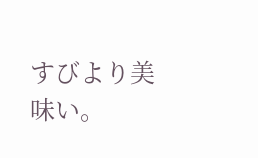すびより美味い。